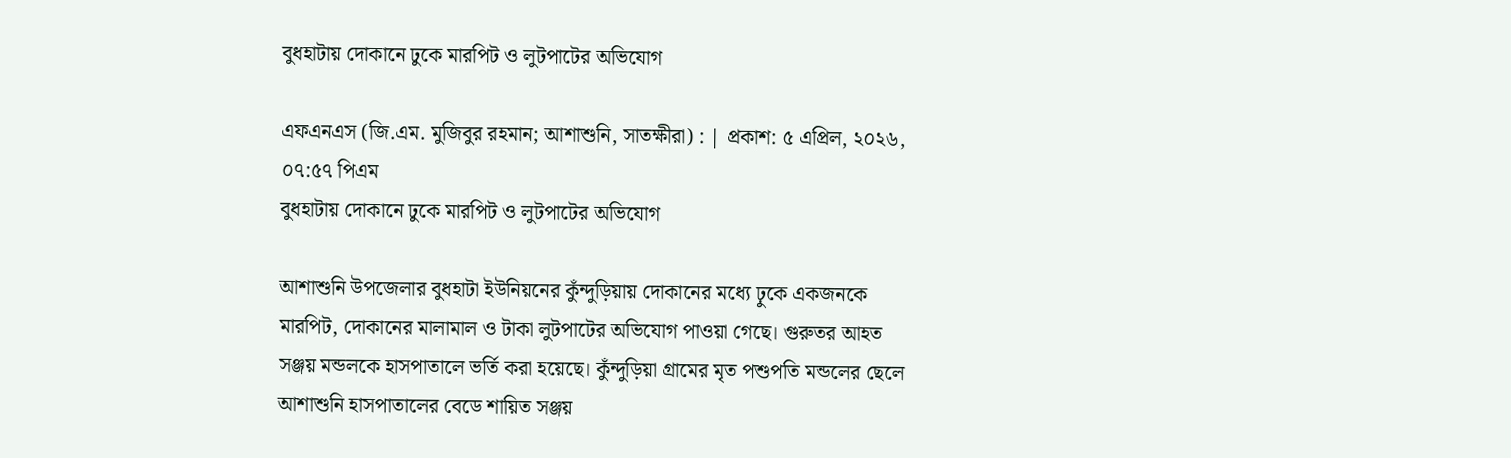বুধহাটায় দোকানে ঢুকে মারপিট ও লুটপাটের অভিযোগ

এফএনএস (জি.এম. মুজিবুর রহমান; আশাশুনি, সাতক্ষীরা) : | প্রকাশ: ৫ এপ্রিল, ২০২৬, ০৭:৫৭ পিএম
বুধহাটায় দোকানে ঢুকে মারপিট ও লুটপাটের অভিযোগ

আশাশুনি উপজেলার বুধহাটা ইউনিয়নের কুঁন্দুড়িয়ায় দোকানের মধ্যে ঢ়ুকে একজনকে মারপিট, দোকানের মালামাল ও টাকা লুটপাটের অভিযোগ পাওয়া গেছে। গুরুতর আহত সঞ্জয় মন্ডলকে হাসপাতালে ভর্তি করা হয়েছে। কুঁন্দুড়িয়া গ্রামের মৃত পশুপতি মন্ডলের ছেলে    আশাশুনি হাসপাতালের বেডে শায়িত সঞ্জয়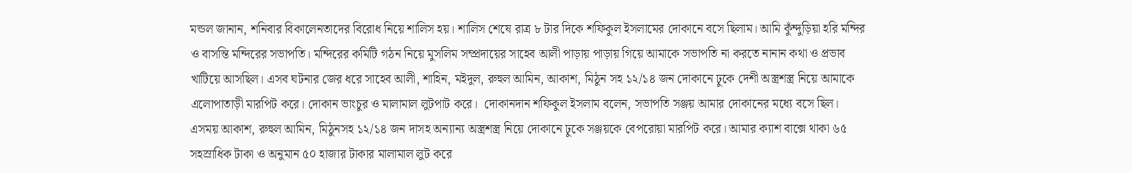মন্ডল জানান, শনিবার বিকালেনতাদের বিরোধ নিয়ে শালিস হয়। শালিস শেষে রাত্র ৮ টার দিকে শফিকুল ইসলামের দোকানে বসে ছিলাম। আমি কুঁন্দুড়িয়া হরি মন্দির ও বাসন্তি মন্দিরের সভাপতি। মন্দিরের কমিটি গঠন নিয়ে মুসলিম সম্প্রদায়ের সাহেব আলী পাড়ায় পাড়ায় গিয়ে আমাকে সভাপতি না করতে নানান কথা ও প্রভাব খাটিয়ে আসছিল। এসব ঘটনার জের ধরে সাহেব আলী, শাহিন, মইদুল, রুহুল আমিন, আকাশ, মিঠুন সহ ১২/১৪ জন দোকানে ঢ়ুকে দেশী অস্ত্রশস্ত্র নিয়ে আমাকে এলোপাতাড়ী মারপিট করে। দোকান ভাংচুর ও মালামাল লুটপাট করে।  দোকানদান শফিকুল ইসলাম বলেন, সভাপতি সঞ্জয় আমার দোকানের মধ্যে বসে ছিল। এসময় আকাশ, রুহুল আমিন, মিঠুনসহ ১২/১৪ জন দাসহ অন্যান্য অস্ত্রশস্ত্র নিয়ে দোকানে ঢ়ুকে সঞ্জয়কে বেপরোয়া মারপিট করে। আমার ক্যাশ বাক্সে থাকা ৬৫ সহস্রাধিক টাকা ও অনুমান ৫০ হাজার টাকার মালামাল লুট করে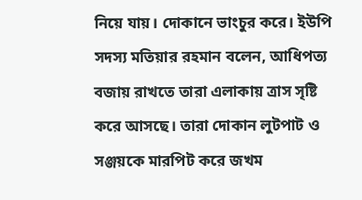নিয়ে যায়। দোকানে ভাংচুর করে। ইউপি সদস্য মতিয়ার রহমান বলেন, আধিপত্য বজায় রাখতে তারা এলাকায় ত্রাস সৃষ্টি করে আসছে। তারা দোকান লুটপাট ও সঞ্জয়কে মারপিট করে জখম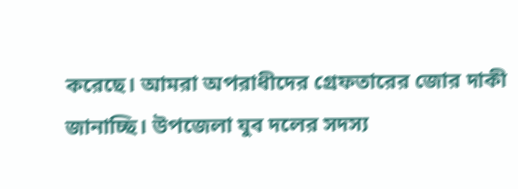করেছে। আমরা অপরাধীদের গ্রেফতারের জোর দাকী জানাচ্ছি। উপজেলা যুব দলের সদস্য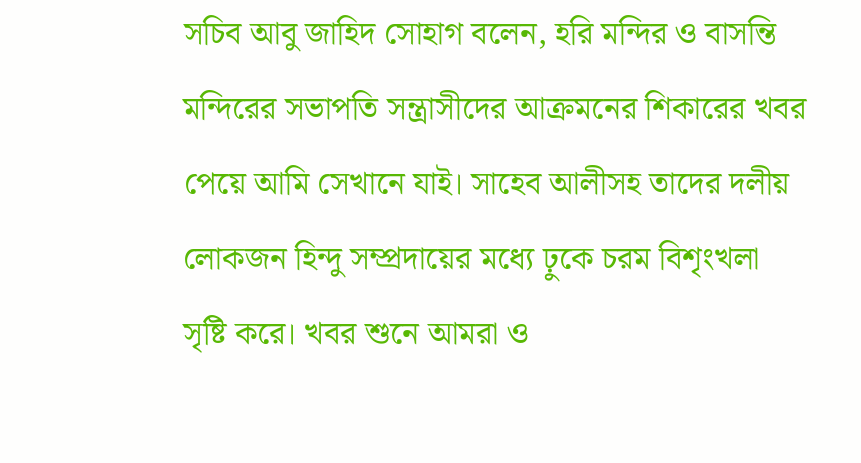সচিব আবু জাহিদ সোহাগ বলেন, হরি মন্দির ও বাসন্তি মন্দিরের সভাপতি সন্ত্রাসীদের আক্রমনের শিকারের খবর পেয়ে আমি সেখানে যাই। সাহেব আলীসহ তাদের দলীয় লোকজন হিন্দু সম্প্রদায়ের মধ্যে ঢ়ুকে চরম বিশৃংখলা সৃষ্টি করে। খবর শুনে আমরা ও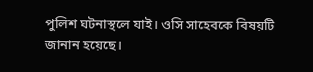পুলিশ ঘটনাস্থলে যাই। ওসি সাহেবকে বিষয়টি জানান হয়েছে।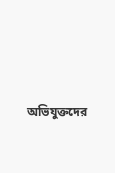অভিযুক্তদের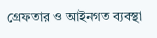গ্রেফতার ও আইনগত ব্যবস্থা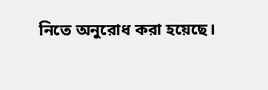নিতে অনুরোধ করা হয়েছে।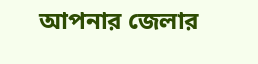আপনার জেলার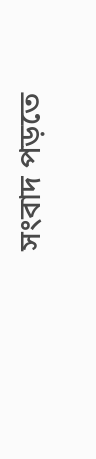সংবাদ পড়তে